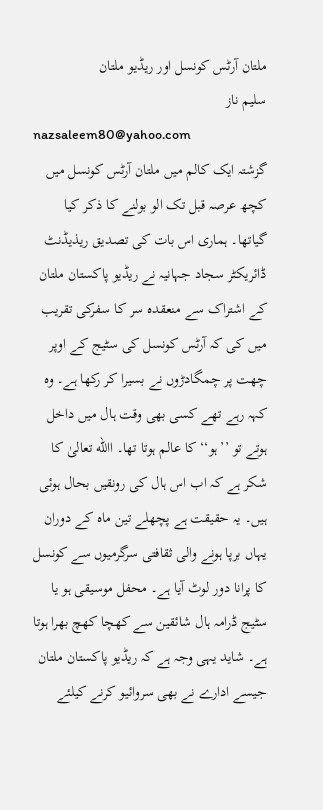ملتان آرٹس کونسل اور ریڈیو ملتان
سلیم ناز
nazsaleem80@yahoo.com
گزشتہ ایک کالم میں ملتان آرٹس کونسل میں کچھ عرصہ قبل تک الو بولنے کا ذکر کیا گیاتھا۔ ہماری اس بات کی تصدیق ریذیڈنٹ ڈائریکٹر سجاد جہانیہ نے ریڈیو پاکستان ملتان کے اشتراک سے منعقدہ سر کا سفرکی تقریب میں کی کہ آرٹس کونسل کی سٹیج کے اوپر چھت پر چمگادڑوں نے بسیرا کر رکھا ہے۔ وہ کہہ رہے تھے کسی بھی وقت ہال میں داخل ہوتے تو ’’ہو‘‘ کا عالم ہوتا تھا۔ االله تعالیٰ کا شکر ہے کہ اب اس ہال کی رونقیں بحال ہوئی ہیں۔ یہ حقیقت ہے پچھلے تین ماہ کے دوران یہاں برپا ہونے والی ثقافتی سرگرمیوں سے کونسل کا پرانا دور لوٹ آیا ہے۔ محفل موسیقی ہو یا سٹیج ڈرامہ ہال شائقین سے کھچا کھچ بھرا ہوتا ہے۔ شاید یہی وجہ ہے کہ ریڈیو پاکستان ملتان جیسے ادارے نے بھی سروائیو کرنے کیلئے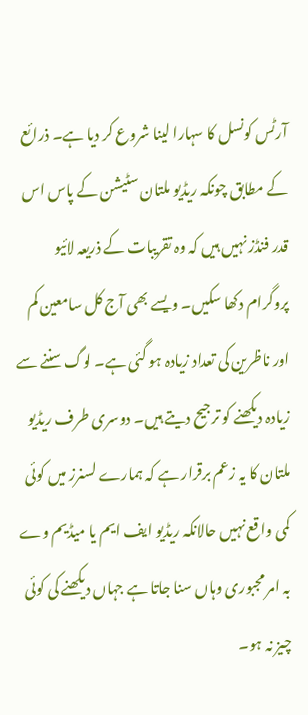آرٹس کونسل کا سہارا لینا شروع کر دیا ہے۔ ذرائع کے مطابق چونکہ ریڈیو ملتان سٹیشن کے پاس اس قدر فنڈز نہیں ہیں کہ وہ تقریبات کے ذریعہ لائیو پروگرام دکھا سکیں۔ ویسے بھی آج کل سامعین کم اور ناظرین کی تعداد زیادہ ہو گئی ہے۔ لوگ سننے سے زیادہ دیکھنے کو ترجیح دیتے ہیں۔ دوسری طرف ریڈیو ملتان کا یہ زعم برقرار ہے کہ ہمارے لسنرز میں کوئی کمی واقع نہیں حالانکہ ریڈیو ایف ایم یا میڈیم وے بہ امر مجبوری وہاں سنا جاتا ہے جہاں دیکھنے کی کوئی چیز نہ ہو۔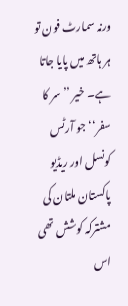ورنہ سمارٹ فون تو ہر ہاتھ میں پایا جاتا ہے۔ خیر ’’سر کا سفر‘‘ جو آرٹس کونسل اور ریڈیو پاکستان ملتان کی مشترکہ کوشش تھی اس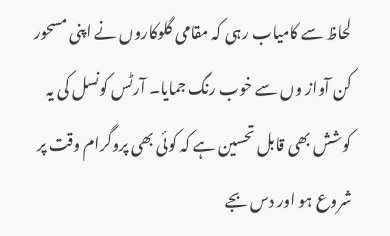لحاظ سے کامیاب رہی کہ مقامی گلوکاروں نے اپنی مسحور کن آواز وں سے خوب رنگ جمایا۔ آرٹس کونسل کی یہ کوشش بھی قابل تحسین ہے کہ کوئی بھی پروگرام وقت پر شروع ہو اور دس بجے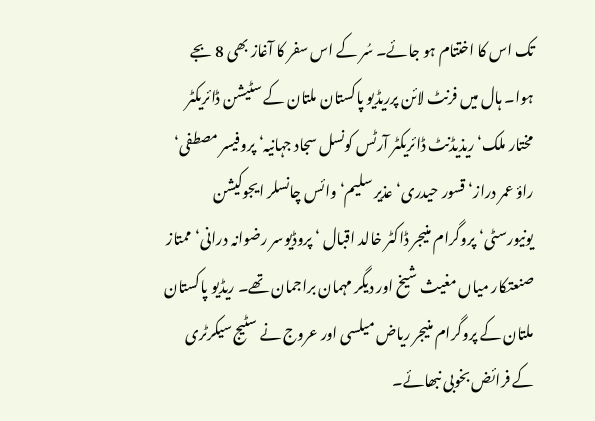تک اس کا اختتام ہو جائے۔ سُر کے اس سفر کا آغاز بھی 8 بجے ہوا۔ ہال میں فرنٹ لائن پرریڈیو پاکستان ملتان کے سٹیشن ڈائریکٹر مختار ملک‘ ریذیڈنٹ ڈائریکٹر آرٹس کونسل سجاد جہانیہ‘ پروفیسر مصطفی‘ راؤ عمر دراز‘ قسور حیدری‘ عذیر سلیم‘ وائس چانسلر ایجوکیشن یونیورسٹی‘ پروگرام منیجر ڈاکٹر خالد اقبال ‘ پروڈیوسر رضوانہ درانی‘ ممتاز صنعتکار میاں مغیث شیخ اور دیگر مہمان براجمان تھے۔ ریڈیو پاکستان ملتان کے پروگرام منیجر ریاض میلسی اور عروج نے سٹیج سیکرٹری کے فرائض بخوبی نبھائے۔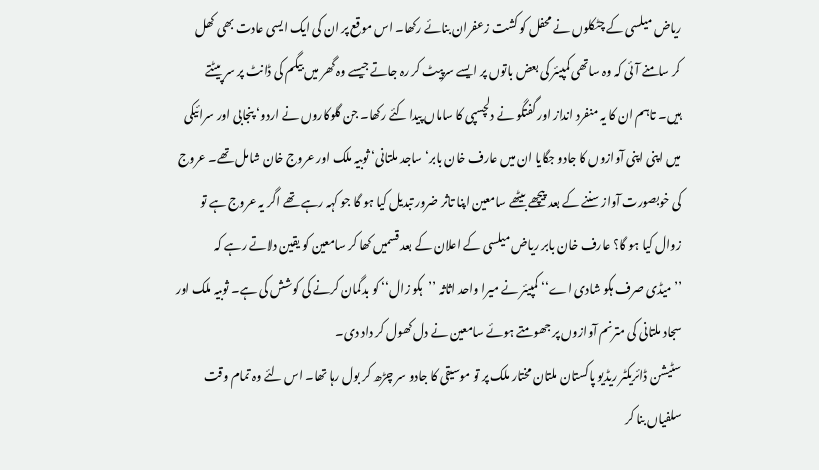ریاض میلسی کے چٹکلوں نے محفل کو کشت زعفران بنائے رکھا۔ اس موقع پر ان کی ایک ایسی عادت بھی کھل کر سامنے آئی کہ وہ ساتھی کمپیئر کی بعض باتوں پر ایسے سرپیٹ کر رہ جاتے جیسے وہ گھر میں بیگم کی ڈانٹ پر سر پیٹتے ہیں۔ تاہم ان کا یہ منفرد انداز اور گفتگو نے دلچسپی کا ساماں پیدا کئے رکھا۔ جن گلوکاروں نے اردو‘ پنجابی اور سرائیکی میں اپنی اپنی آوازوں کا جادو جگایا ان میں عارف خان بابر‘ ساجد ملتانی‘ ثوبیہ ملک اور عروج خان شامل تھے۔ عروج کی خوبصورت آواز سننے کے بعد پیچھے بیٹھے سامعین اپنا تاثر ضرور تبدیل کیا ہو گا جو کہہ رہے تھے اگر یہ عروج ہے تو زوال کیا ہو گا؟ عارف خان بابر ریاض میلسی کے اعلان کے بعد قسمیں کھا کر سامعین کو یقین دلاتے رہے کہ ’’میڈی صرف ہکو شادی اے‘‘ کمپیئر نے میرا واحد اثاثہ ’’ہکو زال‘‘ کو بدگمان کرنے کی کوشش کی ہے۔ ثوبیہ ملک اور سجاد ملتانی کی مترنم آوازوں پر جھومتے ہوئے سامعین نے دل کھول کر داد دی۔
سٹیشن ڈائریکٹر ریڈیو پاکستان ملتان مختار ملک پر تو موسیقی کا جادو سر چڑھ کر بول رہا تھا۔ اس لئے وہ تمام وقت سلفیاں بنا کر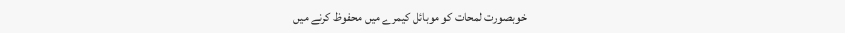خوبصورت لمحات کو موبائل کیمرے میں محفوظ کرنے میں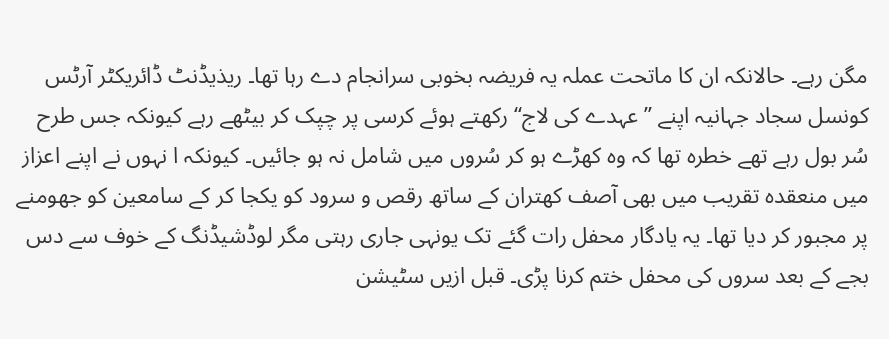مگن رہے۔ حالانکہ ان کا ماتحت عملہ یہ فریضہ بخوبی سرانجام دے رہا تھا۔ ریذیڈنٹ ڈائریکٹر آرٹس کونسل سجاد جہانیہ اپنے ’’عہدے کی لاج‘‘ رکھتے ہوئے کرسی پر چپک کر بیٹھے رہے کیونکہ جس طرح سُر بول رہے تھے خطرہ تھا کہ وہ کھڑے ہو کر سُروں میں شامل نہ ہو جائیں۔ کیونکہ ا نہوں نے اپنے اعزاز میں منعقدہ تقریب میں بھی آصف کھتران کے ساتھ رقص و سرود کو یکجا کر کے سامعین کو جھومنے پر مجبور کر دیا تھا۔ یہ یادگار محفل رات گئے تک یونہی جاری رہتی مگر لوڈشیڈنگ کے خوف سے دس بجے کے بعد سروں کی محفل ختم کرنا پڑی۔ قبل ازیں سٹیشن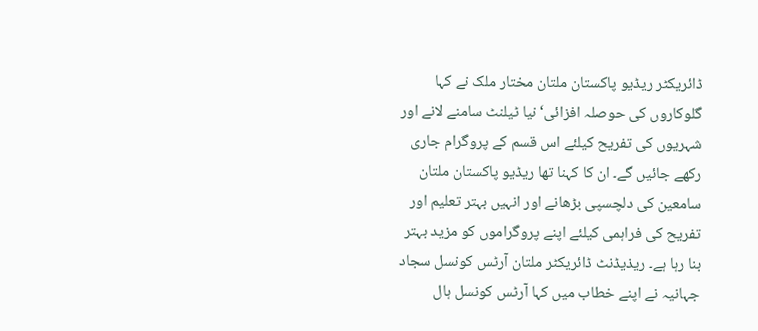ڈائریکٹر ریڈیو پاکستان ملتان مختار ملک نے کہا گلوکاروں کی حوصلہ افزائی‘ نیا ٹیلنٹ سامنے لانے اور شہریوں کی تفریح کیلئے اس قسم کے پروگرام جاری رکھے جائیں گے۔ ان کا کہنا تھا ریڈیو پاکستان ملتان سامعین کی دلچسپی بڑھانے اور انہیں بہتر تعلیم اور تفریح کی فراہمی کیلئے اپنے پروگراموں کو مزید بہتر بنا رہا ہے۔ ریذیڈنٹ ڈائریکٹر ملتان آرٹس کونسل سجاد جہانیہ نے اپنے خطاب میں کہا آرٹس کونسل ہال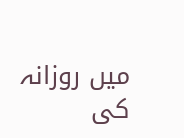میں روزانہ کی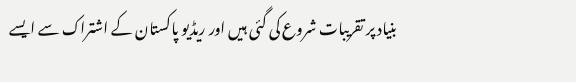بنیاد پر تقریبات شروع کی گئی ہیں اور ریڈیو پاکستان کے اشتراک سے ایسے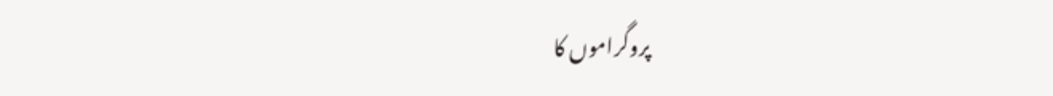پروگراموں کا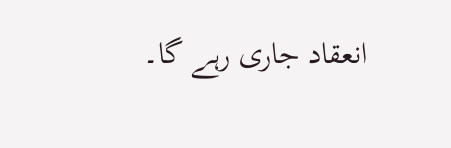انعقاد جاری رہے گا۔